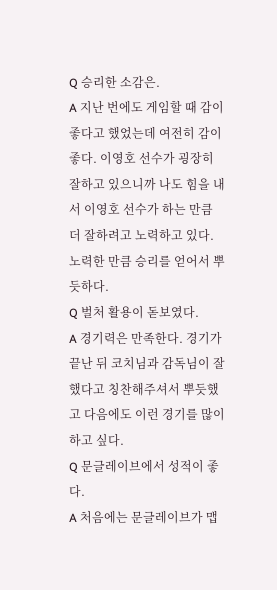Q 승리한 소감은.
A 지난 번에도 게임할 때 감이 좋다고 했었는데 여전히 감이 좋다. 이영호 선수가 굉장히 잘하고 있으니까 나도 힘을 내서 이영호 선수가 하는 만큼 더 잘하려고 노력하고 있다. 노력한 만큼 승리를 얻어서 뿌듯하다.
Q 벌처 활용이 돋보였다.
A 경기력은 만족한다. 경기가 끝난 뒤 코치님과 감독님이 잘했다고 칭찬해주셔서 뿌듯했고 다음에도 이런 경기를 많이 하고 싶다.
Q 문글레이브에서 성적이 좋다.
A 처음에는 문글레이브가 맵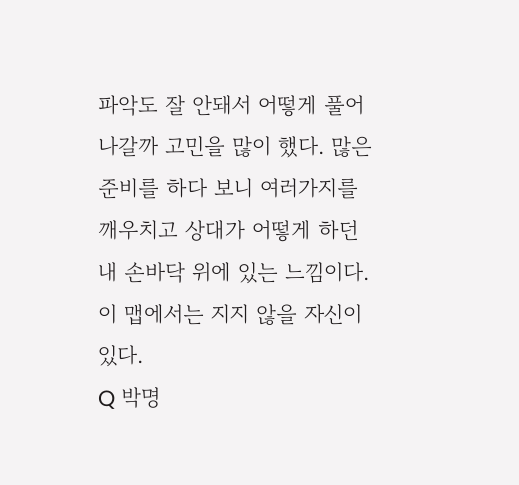파악도 잘 안돼서 어떻게 풀어나갈까 고민을 많이 했다. 많은 준비를 하다 보니 여러가지를 깨우치고 상대가 어떻게 하던 내 손바닥 위에 있는 느낌이다. 이 맵에서는 지지 않을 자신이 있다.
Q 박명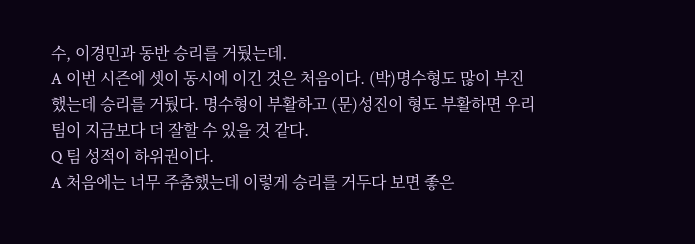수, 이경민과 동반 승리를 거뒀는데.
A 이번 시즌에 셋이 동시에 이긴 것은 처음이다. (박)명수형도 많이 부진했는데 승리를 거뒀다. 명수형이 부활하고 (문)성진이 형도 부활하면 우리 팀이 지금보다 더 잘할 수 있을 것 같다.
Q 팀 성적이 하위권이다.
A 처음에는 너무 주춤했는데 이렇게 승리를 거두다 보면 좋은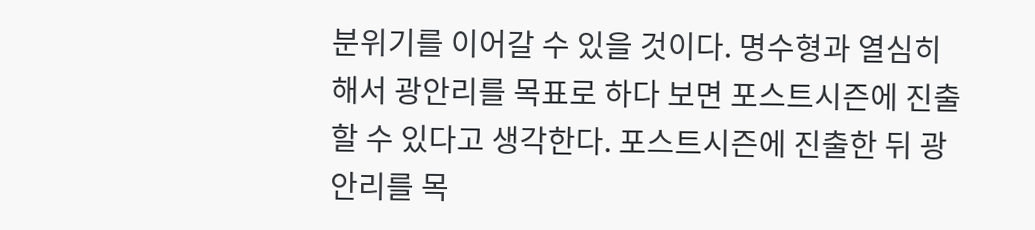분위기를 이어갈 수 있을 것이다. 명수형과 열심히 해서 광안리를 목표로 하다 보면 포스트시즌에 진출할 수 있다고 생각한다. 포스트시즌에 진출한 뒤 광안리를 목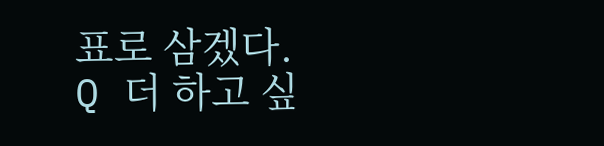표로 삼겠다.
Q 더 하고 싶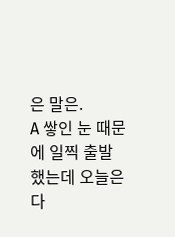은 말은.
A 쌓인 눈 때문에 일찍 출발했는데 오늘은 다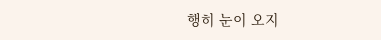행히 눈이 오지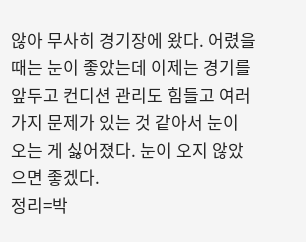않아 무사히 경기장에 왔다. 어렸을 때는 눈이 좋았는데 이제는 경기를 앞두고 컨디션 관리도 힘들고 여러가지 문제가 있는 것 같아서 눈이 오는 게 싫어졌다. 눈이 오지 않았으면 좋겠다.
정리=박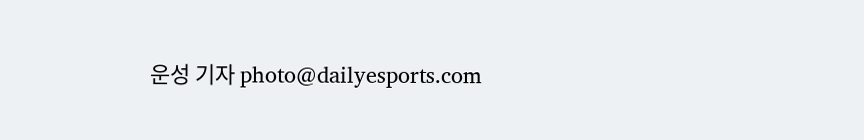운성 기자 photo@dailyesports.com